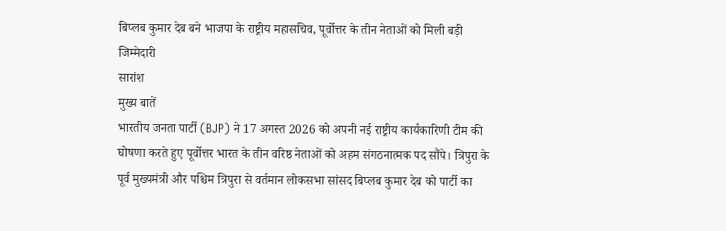बिप्लब कुमार देब बने भाजपा के राष्ट्रीय महासचिव, पूर्वोत्तर के तीन नेताओं को मिली बड़ी जिम्मेदारी
सारांश
मुख्य बातें
भारतीय जनता पार्टी (BJP) ने 17 अगस्त 2026 को अपनी नई राष्ट्रीय कार्यकारिणी टीम की घोषणा करते हुए पूर्वोत्तर भारत के तीन वरिष्ठ नेताओं को अहम संगठनात्मक पद सौंपे। त्रिपुरा के पूर्व मुख्यमंत्री और पश्चिम त्रिपुरा से वर्तमान लोकसभा सांसद बिप्लब कुमार देब को पार्टी का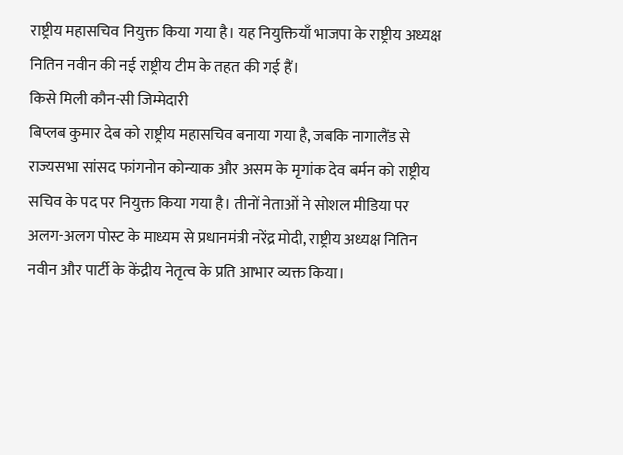राष्ट्रीय महासचिव नियुक्त किया गया है। यह नियुक्तियाँ भाजपा के राष्ट्रीय अध्यक्ष नितिन नवीन की नई राष्ट्रीय टीम के तहत की गई हैं।
किसे मिली कौन-सी जिम्मेदारी
बिप्लब कुमार देब को राष्ट्रीय महासचिव बनाया गया है, जबकि नागालैंड से राज्यसभा सांसद फांगनोन कोन्याक और असम के मृगांक देव बर्मन को राष्ट्रीय सचिव के पद पर नियुक्त किया गया है। तीनों नेताओं ने सोशल मीडिया पर अलग-अलग पोस्ट के माध्यम से प्रधानमंत्री नरेंद्र मोदी, राष्ट्रीय अध्यक्ष नितिन नवीन और पार्टी के केंद्रीय नेतृत्व के प्रति आभार व्यक्त किया।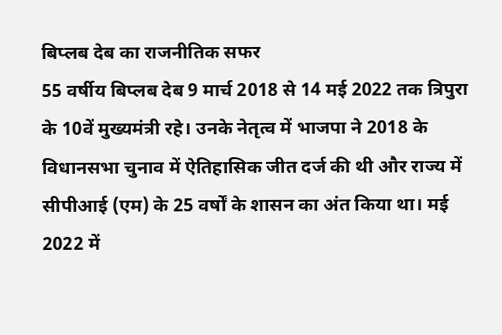बिप्लब देब का राजनीतिक सफर
55 वर्षीय बिप्लब देब 9 मार्च 2018 से 14 मई 2022 तक त्रिपुरा के 10वें मुख्यमंत्री रहे। उनके नेतृत्व में भाजपा ने 2018 के विधानसभा चुनाव में ऐतिहासिक जीत दर्ज की थी और राज्य में सीपीआई (एम) के 25 वर्षों के शासन का अंत किया था। मई 2022 में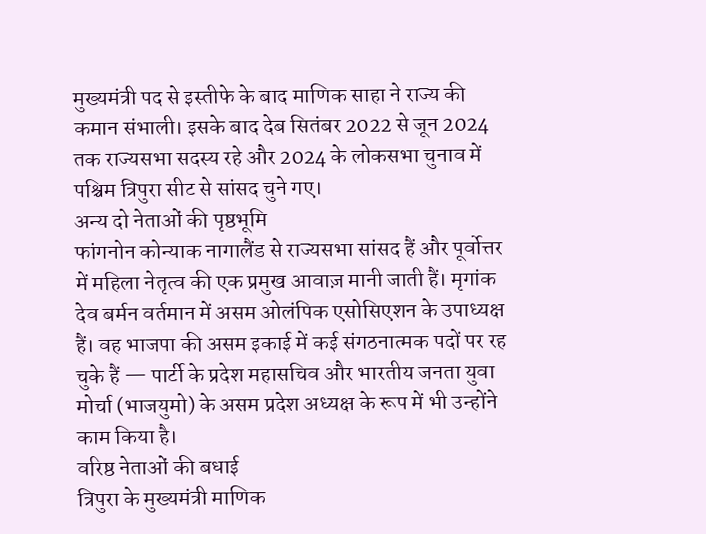मुख्यमंत्री पद से इस्तीफे के बाद माणिक साहा ने राज्य की कमान संभाली। इसके बाद देब सितंबर 2022 से जून 2024 तक राज्यसभा सदस्य रहे और 2024 के लोकसभा चुनाव में पश्चिम त्रिपुरा सीट से सांसद चुने गए।
अन्य दो नेताओं की पृष्ठभूमि
फांगनोन कोन्याक नागालैंड से राज्यसभा सांसद हैं और पूर्वोत्तर में महिला नेतृत्व की एक प्रमुख आवाज़ मानी जाती हैं। मृगांक देव बर्मन वर्तमान में असम ओलंपिक एसोसिएशन के उपाध्यक्ष हैं। वह भाजपा की असम इकाई में कई संगठनात्मक पदों पर रह चुके हैं — पार्टी के प्रदेश महासचिव और भारतीय जनता युवा मोर्चा (भाजयुमो) के असम प्रदेश अध्यक्ष के रूप में भी उन्होंने काम किया है।
वरिष्ठ नेताओं की बधाई
त्रिपुरा के मुख्यमंत्री माणिक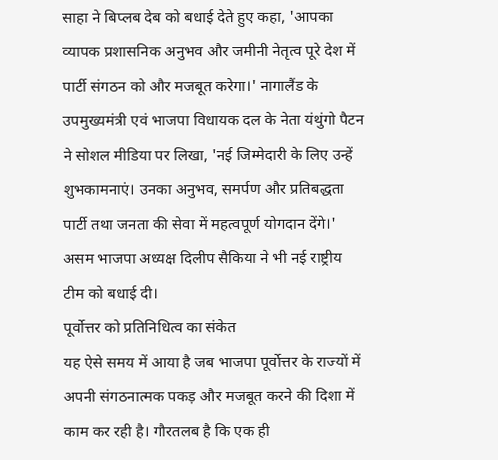साहा ने बिप्लब देब को बधाई देते हुए कहा, 'आपका व्यापक प्रशासनिक अनुभव और जमीनी नेतृत्व पूरे देश में पार्टी संगठन को और मजबूत करेगा।' नागालैंड के उपमुख्यमंत्री एवं भाजपा विधायक दल के नेता यंथुंगो पैटन ने सोशल मीडिया पर लिखा, 'नई जिम्मेदारी के लिए उन्हें शुभकामनाएं। उनका अनुभव, समर्पण और प्रतिबद्धता पार्टी तथा जनता की सेवा में महत्वपूर्ण योगदान देंगे।' असम भाजपा अध्यक्ष दिलीप सैकिया ने भी नई राष्ट्रीय टीम को बधाई दी।
पूर्वोत्तर को प्रतिनिधित्व का संकेत
यह ऐसे समय में आया है जब भाजपा पूर्वोत्तर के राज्यों में अपनी संगठनात्मक पकड़ और मजबूत करने की दिशा में काम कर रही है। गौरतलब है कि एक ही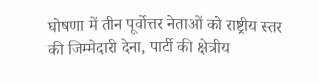घोषणा में तीन पूर्वोत्तर नेताओं को राष्ट्रीय स्तर की जिम्मेदारी देना, पार्टी की क्षेत्रीय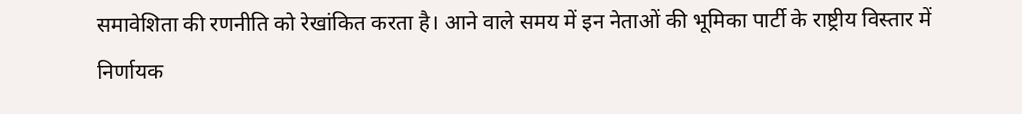समावेशिता की रणनीति को रेखांकित करता है। आने वाले समय में इन नेताओं की भूमिका पार्टी के राष्ट्रीय विस्तार में निर्णायक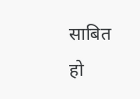साबित हो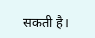सकती है।